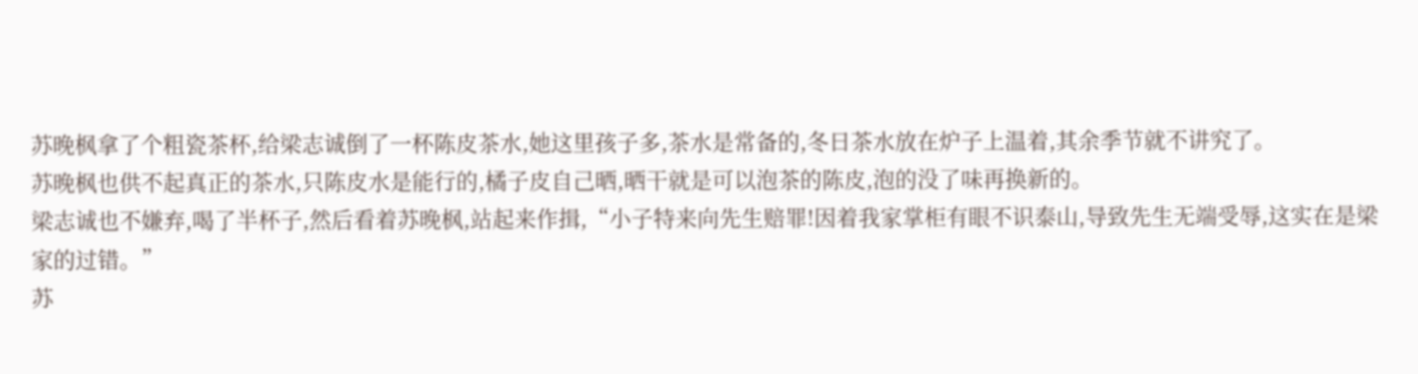苏晚枫拿了个粗瓷茶杯,给梁志诚倒了一杯陈皮茶水,她这里孩子多,茶水是常备的,冬日茶水放在炉子上温着,其余季节就不讲究了。
苏晚枫也供不起真正的茶水,只陈皮水是能行的,橘子皮自己晒,晒干就是可以泡茶的陈皮,泡的没了味再换新的。
梁志诚也不嫌弃,喝了半杯子,然后看着苏晚枫,站起来作揖,“小子特来向先生赔罪!因着我家掌柜有眼不识泰山,导致先生无端受辱,这实在是梁家的过错。”
苏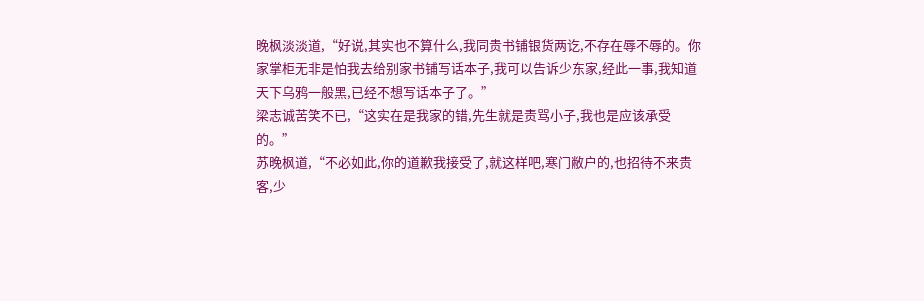晚枫淡淡道,“好说,其实也不算什么,我同贵书铺银货两讫,不存在辱不辱的。你家掌柜无非是怕我去给别家书铺写话本子,我可以告诉少东家,经此一事,我知道天下乌鸦一般黑,已经不想写话本子了。”
梁志诚苦笑不已,“这实在是我家的错,先生就是责骂小子,我也是应该承受的。”
苏晚枫道,“不必如此,你的道歉我接受了,就这样吧,寒门敝户的,也招待不来贵客,少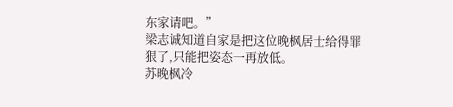东家请吧。”
梁志诚知道自家是把这位晚枫居士给得罪狠了,只能把姿态一再放低。
苏晚枫冷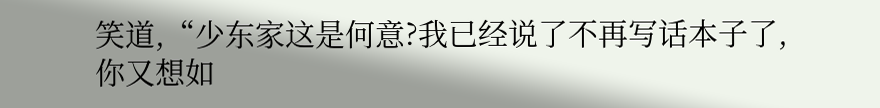笑道,“少东家这是何意?我已经说了不再写话本子了,你又想如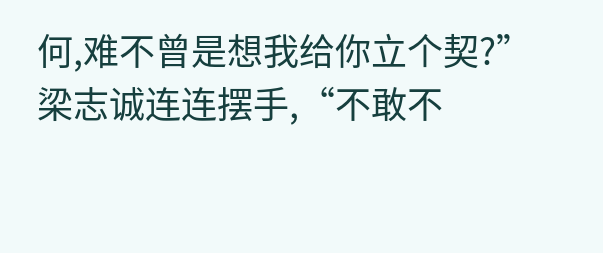何,难不曾是想我给你立个契?”
梁志诚连连摆手,“不敢不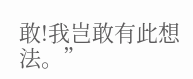敢!我岂敢有此想法。”